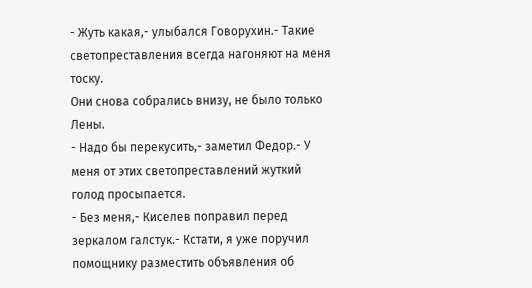- Жуть какая,- улыбался Говорухин.- Такие светопреставления всегда нагоняют на меня тоску.
Они снова собрались внизу, не было только Лены.
- Надо бы перекусить,- заметил Федор.- У меня от этих светопреставлений жуткий голод просыпается.
- Без меня,- Киселев поправил перед зеркалом галстук.- Кстати, я уже поручил помощнику разместить объявления об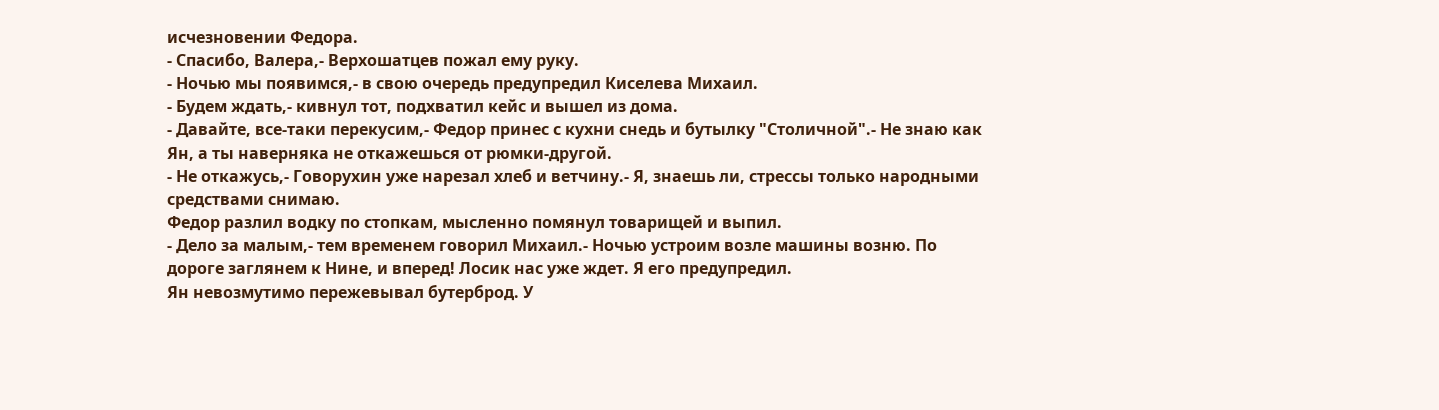исчезновении Федора.
- Спасибо, Валера,- Верхошатцев пожал ему руку.
- Ночью мы появимся,- в свою очередь предупредил Киселева Михаил.
- Будем ждать,- кивнул тот, подхватил кейс и вышел из дома.
- Давайте, все-таки перекусим,- Федор принес с кухни снедь и бутылку "Столичной".- Не знаю как Ян, а ты наверняка не откажешься от рюмки-другой.
- Не откажусь,- Говорухин уже нарезал хлеб и ветчину.- Я, знаешь ли, стрессы только народными средствами снимаю.
Федор разлил водку по стопкам, мысленно помянул товарищей и выпил.
- Дело за малым,- тем временем говорил Михаил.- Ночью устроим возле машины возню. По дороге заглянем к Нине, и вперед! Лосик нас уже ждет. Я его предупредил.
Ян невозмутимо пережевывал бутерброд. У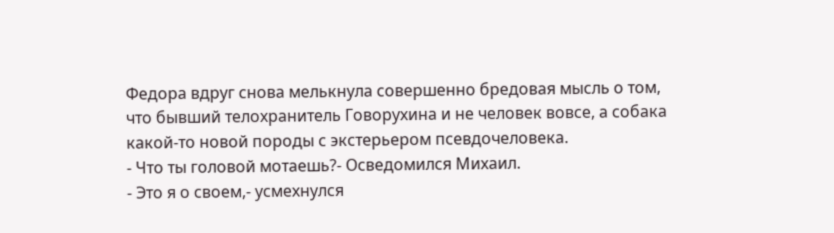Федора вдруг снова мелькнула совершенно бредовая мысль о том, что бывший телохранитель Говорухина и не человек вовсе, а собака какой-то новой породы с экстерьером псевдочеловека.
- Что ты головой мотаешь?- Осведомился Михаил.
- Это я о своем,- усмехнулся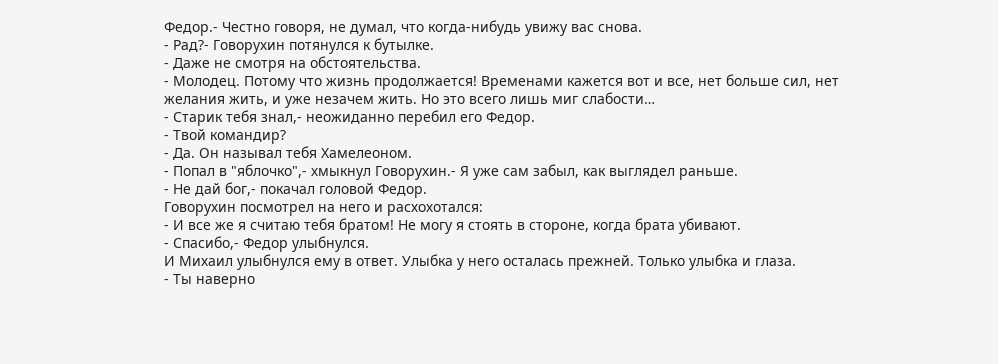Федор.- Честно говоря, не думал, что когда-нибудь увижу вас снова.
- Рад?- Говорухин потянулся к бутылке.
- Даже не смотря на обстоятельства.
- Молодец. Потому что жизнь продолжается! Временами кажется вот и все, нет больше сил, нет желания жить, и уже незачем жить. Но это всего лишь миг слабости…
- Старик тебя знал,- неожиданно перебил его Федор.
- Твой командир?
- Да. Он называл тебя Хамелеоном.
- Попал в "яблочко",- хмыкнул Говорухин.- Я уже сам забыл, как выглядел раньше.
- Не дай бог,- покачал головой Федор.
Говорухин посмотрел на него и расхохотался:
- И все же я считаю тебя братом! Не могу я стоять в стороне, когда брата убивают.
- Спасибо,- Федор улыбнулся.
И Михаил улыбнулся ему в ответ. Улыбка у него осталась прежней. Только улыбка и глаза.
- Ты наверно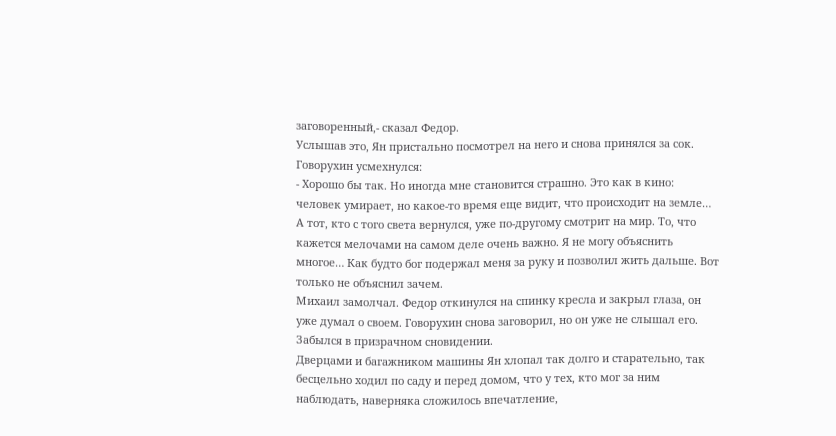заговоренный,- сказал Федор.
Услышав это, Ян пристально посмотрел на него и снова принялся за сок. Говорухин усмехнулся:
- Хорошо бы так. Но иногда мне становится страшно. Это как в кино: человек умирает, но какое-то время еще видит, что происходит на земле… А тот, кто с того света вернулся, уже по-другому смотрит на мир. То, что кажется мелочами на самом деле очень важно. Я не могу объяснить многое… Как будто бог подержал меня за руку и позволил жить дальше. Вот только не объяснил зачем.
Михаил замолчал. Федор откинулся на спинку кресла и закрыл глаза, он уже думал о своем. Говорухин снова заговорил, но он уже не слышал его. Забылся в призрачном сновидении.
Дверцами и багажником машины Ян хлопал так долго и старательно, так бесцельно ходил по саду и перед домом, что у тех, кто мог за ним наблюдать, наверняка сложилось впечатление,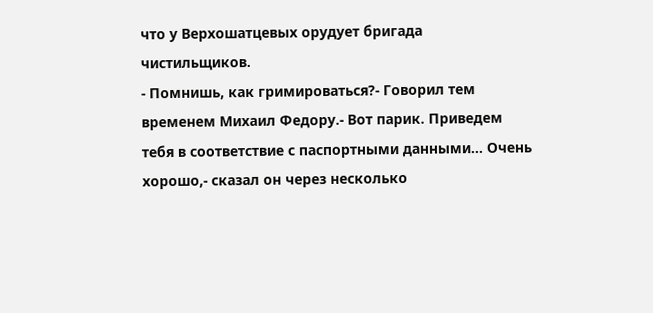что у Верхошатцевых орудует бригада чистильщиков.
- Помнишь, как гримироваться?- Говорил тем временем Михаил Федору.- Вот парик. Приведем тебя в соответствие с паспортными данными… Очень хорошо,- сказал он через несколько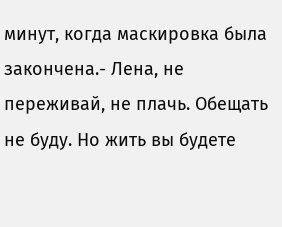минут, когда маскировка была закончена.- Лена, не переживай, не плачь. Обещать не буду. Но жить вы будете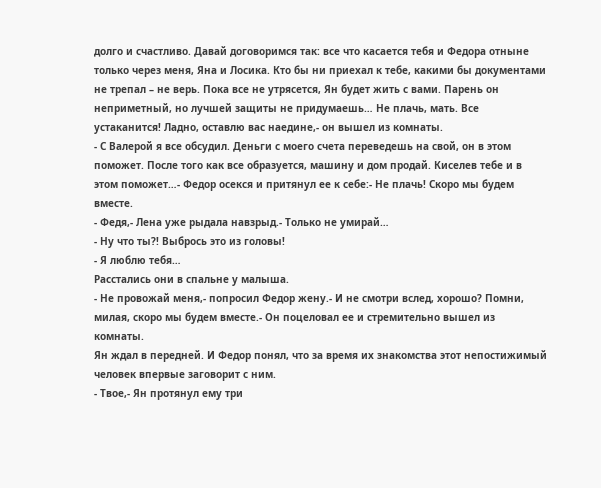долго и счастливо. Давай договоримся так: все что касается тебя и Федора отныне только через меня, Яна и Лосика. Кто бы ни приехал к тебе, какими бы документами не трепал – не верь. Пока все не утрясется, Ян будет жить с вами. Парень он неприметный, но лучшей защиты не придумаешь… Не плачь, мать. Все устаканится! Ладно, оставлю вас наедине,- он вышел из комнаты.
- С Валерой я все обсудил. Деньги с моего счета переведешь на свой, он в этом поможет. После того как все образуется, машину и дом продай. Киселев тебе и в этом поможет…- Федор осекся и притянул ее к себе:- Не плачь! Скоро мы будем вместе.
- Федя,- Лена уже рыдала навзрыд.- Только не умирай…
- Ну что ты?! Выбрось это из головы!
- Я люблю тебя…
Расстались они в спальне у малыша.
- Не провожай меня,- попросил Федор жену.- И не смотри вслед, хорошо? Помни, милая, скоро мы будем вместе.- Он поцеловал ее и стремительно вышел из комнаты.
Ян ждал в передней. И Федор понял, что за время их знакомства этот непостижимый человек впервые заговорит с ним.
- Твое,- Ян протянул ему три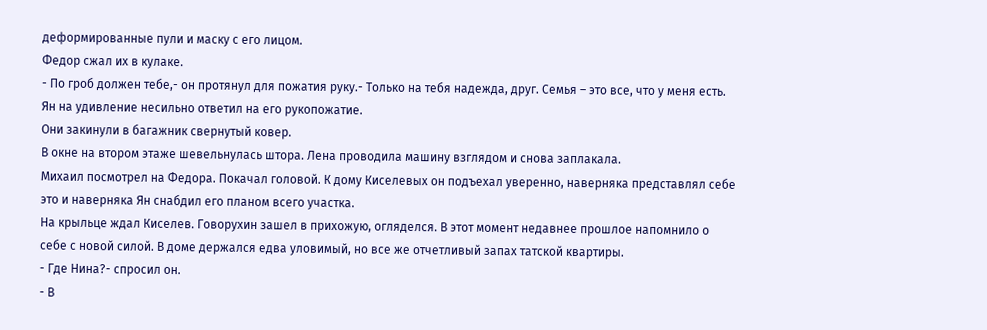деформированные пули и маску с его лицом.
Федор сжал их в кулаке.
- По гроб должен тебе,- он протянул для пожатия руку.- Только на тебя надежда, друг. Семья – это все, что у меня есть.
Ян на удивление несильно ответил на его рукопожатие.
Они закинули в багажник свернутый ковер.
В окне на втором этаже шевельнулась штора. Лена проводила машину взглядом и снова заплакала.
Михаил посмотрел на Федора. Покачал головой. К дому Киселевых он подъехал уверенно, наверняка представлял себе это и наверняка Ян снабдил его планом всего участка.
На крыльце ждал Киселев. Говорухин зашел в прихожую, огляделся. В этот момент недавнее прошлое напомнило о себе с новой силой. В доме держался едва уловимый, но все же отчетливый запах татской квартиры.
- Где Нина?- спросил он.
- В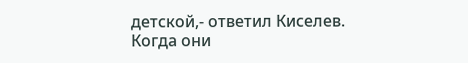детской,- ответил Киселев.
Когда они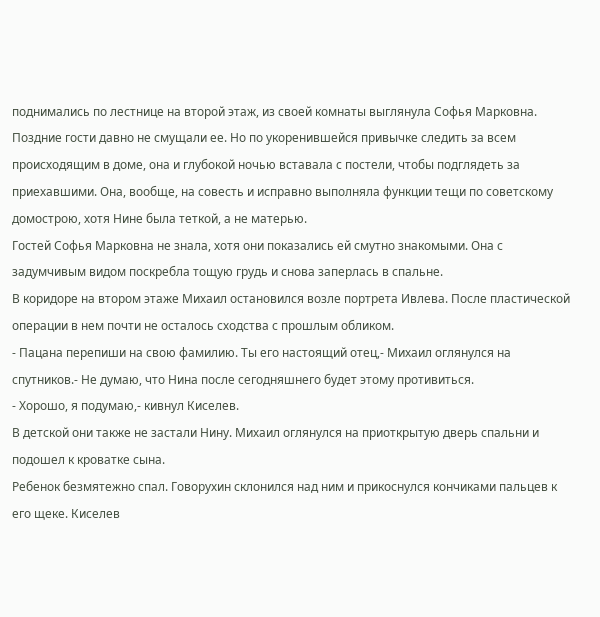поднимались по лестнице на второй этаж, из своей комнаты выглянула Софья Марковна. Поздние гости давно не смущали ее. Но по укоренившейся привычке следить за всем происходящим в доме, она и глубокой ночью вставала с постели, чтобы подглядеть за приехавшими. Она, вообще, на совесть и исправно выполняла функции тещи по советскому домострою, хотя Нине была теткой, а не матерью.
Гостей Софья Марковна не знала, хотя они показались ей смутно знакомыми. Она с задумчивым видом поскребла тощую грудь и снова заперлась в спальне.
В коридоре на втором этаже Михаил остановился возле портрета Ивлева. После пластической операции в нем почти не осталось сходства с прошлым обликом.
- Пацана перепиши на свою фамилию. Ты его настоящий отец,- Михаил оглянулся на спутников.- Не думаю, что Нина после сегодняшнего будет этому противиться.
- Хорошо, я подумаю,- кивнул Киселев.
В детской они также не застали Нину. Михаил оглянулся на приоткрытую дверь спальни и подошел к кроватке сына.
Ребенок безмятежно спал. Говорухин склонился над ним и прикоснулся кончиками пальцев к его щеке. Киселев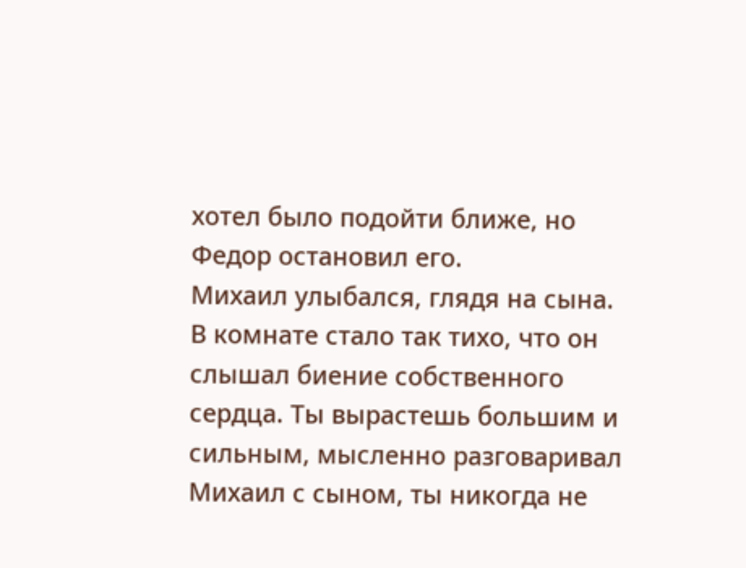хотел было подойти ближе, но Федор остановил его.
Михаил улыбался, глядя на сына. В комнате стало так тихо, что он слышал биение собственного сердца. Ты вырастешь большим и сильным, мысленно разговаривал Михаил с сыном, ты никогда не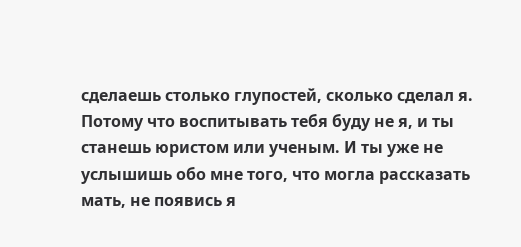сделаешь столько глупостей, сколько сделал я. Потому что воспитывать тебя буду не я, и ты станешь юристом или ученым. И ты уже не услышишь обо мне того, что могла рассказать мать, не появись я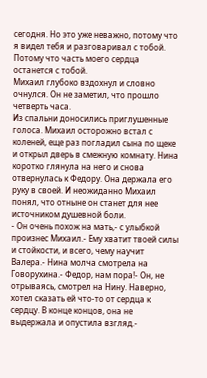сегодня. Но это уже неважно, потому что я видел тебя и разговаривал с тобой. Потому что часть моего сердца останется с тобой.
Михаил глубоко вздохнул и словно очнулся. Он не заметил, что прошло четверть часа.
Из спальни доносились приглушенные голоса. Михаил осторожно встал с коленей, еще раз погладил сына по щеке и открыл дверь в смежную комнату. Нина коротко глянула на него и снова отвернулась к Федору. Она держала его руку в своей. И неожиданно Михаил понял, что отныне он станет для нее источником душевной боли.
- Он очень похож на мать,- с улыбкой произнес Михаил.- Ему хватит твоей силы и стойкости, и всего, чему научит Валера.- Нина молча смотрела на Говорухина.- Федор, нам пора!- Он, не отрываясь, смотрел на Нину. Наверно, хотел сказать ей что-то от сердца к сердцу. В конце концов, она не выдержала и опустила взгляд.-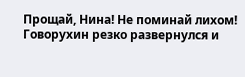Прощай, Нина! Не поминай лихом!
Говорухин резко развернулся и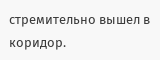стремительно вышел в коридор.